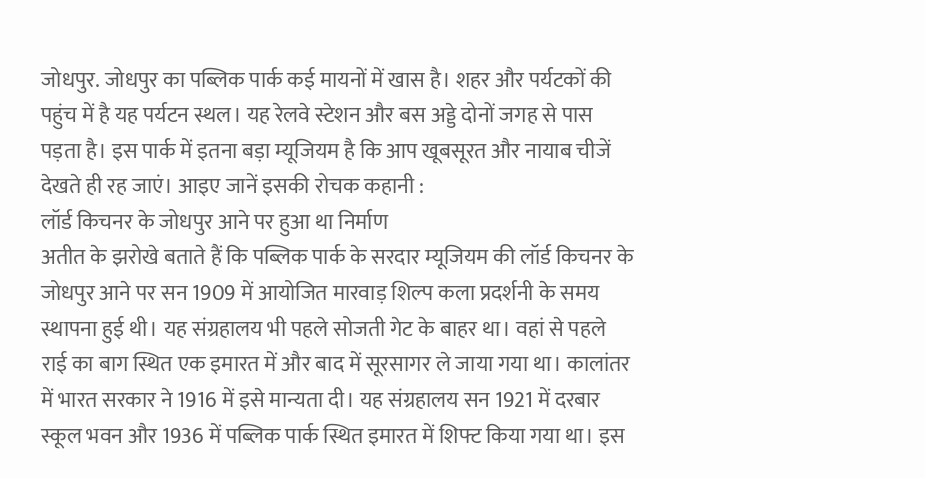जोधपुर. जोधपुर का पब्लिक पार्क कई मायनों में खास है। शहर और पर्यटकों की पहुंच में है यह पर्यटन स्थल। यह रेलवे स्टेशन और बस अड्डे दोनों जगह से पास पड़ता है। इस पार्क में इतना बड़ा म्यूजियम है कि आप खूबसूरत और नायाब चीजें देखते ही रह जाएं। आइए जानें इसकी रोचक कहानी :
लॉर्ड किचनर के जोधपुर आने पर हुआ था निर्माण
अतीत के झरोखे बताते हैं कि पब्लिक पार्क के सरदार म्यूजियम की लॉर्ड किचनर के जोधपुर आने पर सन 1909 में आयोजित मारवाड़ शिल्प कला प्रदर्शनी के समय स्थापना हुई थी। यह संग्रहालय भी पहले सोजती गेट के बाहर था। वहां से पहले राई का बाग स्थित एक इमारत में और बाद में सूरसागर ले जाया गया था। कालांतर में भारत सरकार ने 1916 में इसे मान्यता दी। यह संग्रहालय सन 1921 में दरबार स्कूल भवन और 1936 में पब्लिक पार्क स्थित इमारत में शिफ्ट किया गया था। इस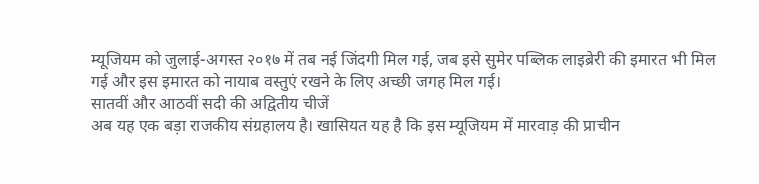म्यूजियम को जुलाई-अगस्त २०१७ में तब नई जिंदगी मिल गई, जब इसे सुमेर पब्लिक लाइब्रेरी की इमारत भी मिल गई और इस इमारत को नायाब वस्तुएं रखने के लिए अच्छी जगह मिल गई।
सातवीं और आठवीं सदी की अद्वितीय चीजें
अब यह एक बड़ा राजकीय संग्रहालय है। खासियत यह है कि इस म्यूजियम में मारवाड़ की प्राचीन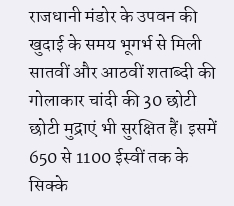राजधानी मंडोर के उपवन की खुदाई के समय भूगर्भ से मिली सातवीं और आठवीं शताब्दी की गोलाकार चांदी की 30 छोटी छोटी मुद्राएं भी सुरक्षित हैं। इसमें 650 से 1100 ईस्वीं तक के सिक्के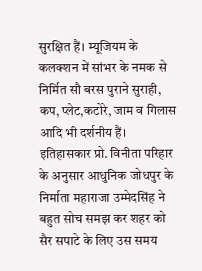सुरक्षित हैं। म्यूजियम के कलक्शन में सांभर के नमक से निर्मित सौ बरस पुराने सुराही, कप, प्लेट,कटोरे, जाम व गिलास आदि भी दर्शनीय हैं। इतिहासकार प्रो. विनीता परिहार के अनुसार आधुनिक जोधपुर के निर्माता महाराजा उम्मेदसिंह ने बहुत सोच समझ कर शहर को सैर सपाटे के लिए उस समय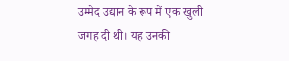उम्मेद उद्यान के रूप में एक खुली जगह दी थी। यह उनकी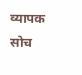व्यापक सोच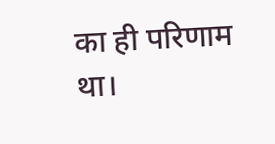का ही परिणाम था।